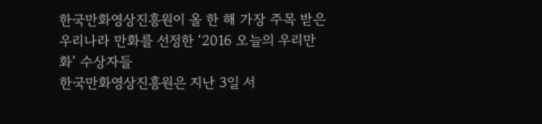한국만화영상진흥원이 올 한 해 가장 주목 받은 우리나라 만화를 선정한 ‘2016 오늘의 우리만화’ 수상자들
한국만화영상진흥원은 지난 3일 서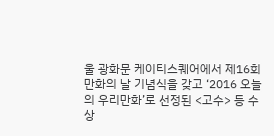울 광화문 케이티스퀘어에서 제16회 만화의 날 기념식을 갖고 ‘2016 오늘의 우리만화’로 선정된 <고수> 등 수상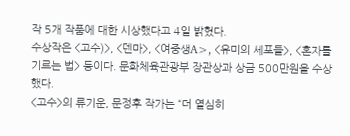작 5개 작품에 대한 시상했다고 4일 밝혔다.
수상작은 <고수)>, <덴마>, <여중생A>, <유미의 세포들>, <혼자를 기르는 법> 등이다. 문화체육관광부 장관상과 상금 500만원을 수상했다.
<고수>의 류기운, 문정후 작가는 “더 열심히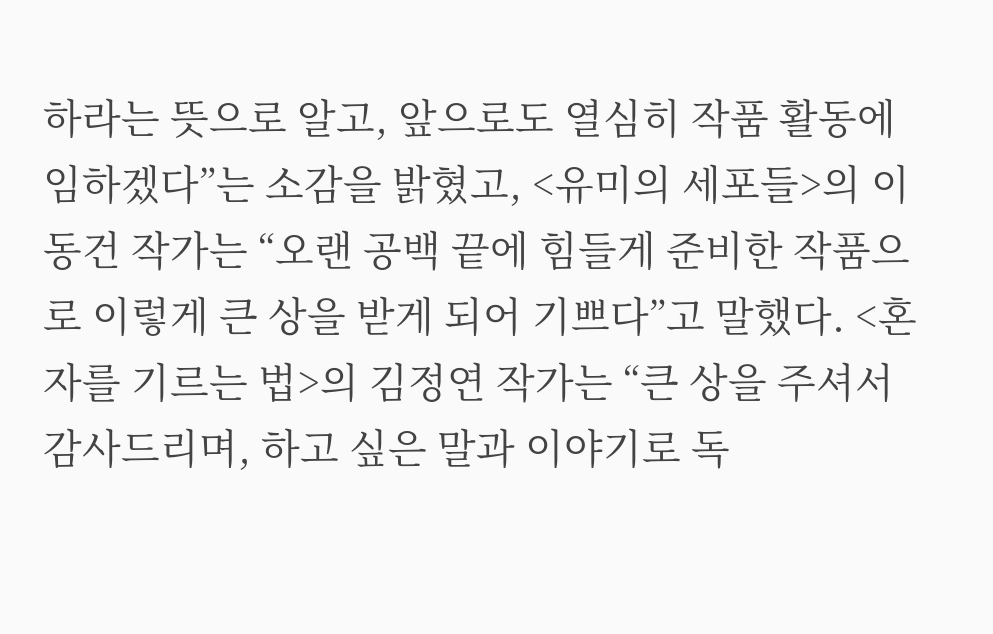하라는 뜻으로 알고, 앞으로도 열심히 작품 활동에 임하겠다”는 소감을 밝혔고, <유미의 세포들>의 이동건 작가는 “오랜 공백 끝에 힘들게 준비한 작품으로 이렇게 큰 상을 받게 되어 기쁘다”고 말했다. <혼자를 기르는 법>의 김정연 작가는 “큰 상을 주셔서 감사드리며, 하고 싶은 말과 이야기로 독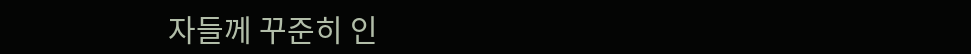자들께 꾸준히 인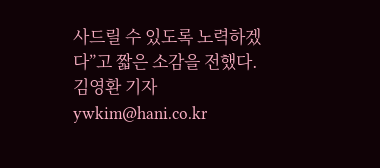사드릴 수 있도록 노력하겠다”고 짧은 소감을 전했다. 김영환 기자 ywkim@hani.co.kr